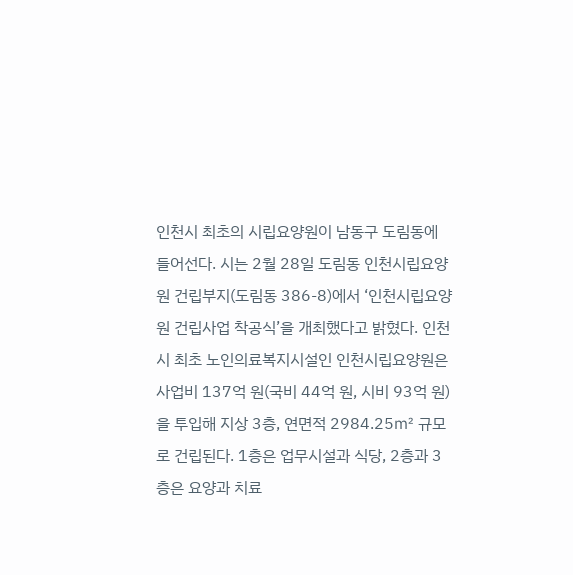인천시 최초의 시립요양원이 남동구 도림동에 들어선다. 시는 2월 28일 도림동 인천시립요양원 건립부지(도림동 386-8)에서 ‘인천시립요양원 건립사업 착공식’을 개최했다고 밝혔다. 인천시 최초 노인의료복지시설인 인천시립요양원은 사업비 137억 원(국비 44억 원, 시비 93억 원)을 투입해 지상 3층, 연면적 2984.25㎡ 규모로 건립된다. 1층은 업무시설과 식당, 2층과 3층은 요양과 치료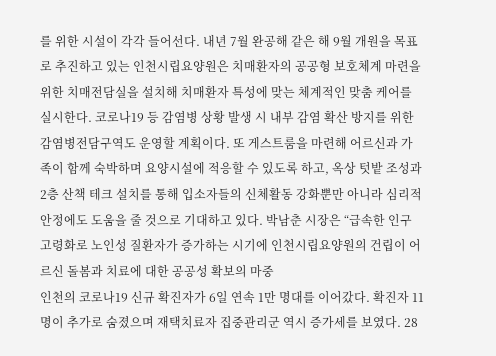를 위한 시설이 각각 들어선다. 내년 7월 완공해 같은 해 9월 개원을 목표로 추진하고 있는 인천시립요양원은 치매환자의 공공형 보호체계 마련을 위한 치매전담실을 설치해 치매환자 특성에 맞는 체계적인 맞춤 케어를 실시한다. 코로나19 등 감염병 상황 발생 시 내부 감염 확산 방지를 위한 감염병전담구역도 운영할 계획이다. 또 게스트룸을 마련해 어르신과 가족이 함께 숙박하며 요양시설에 적응할 수 있도록 하고, 옥상 텃밭 조성과 2층 산책 테크 설치를 통해 입소자들의 신체활동 강화뿐만 아니라 심리적 안정에도 도움을 줄 것으로 기대하고 있다. 박남춘 시장은 “급속한 인구 고령화로 노인성 질환자가 증가하는 시기에 인천시립요양원의 건립이 어르신 돌봄과 치료에 대한 공공성 확보의 마중
인천의 코로나19 신규 확진자가 6일 연속 1만 명대를 이어갔다. 확진자 11명이 추가로 숨졌으며 재택치료자 집중관리군 역시 증가세를 보였다. 28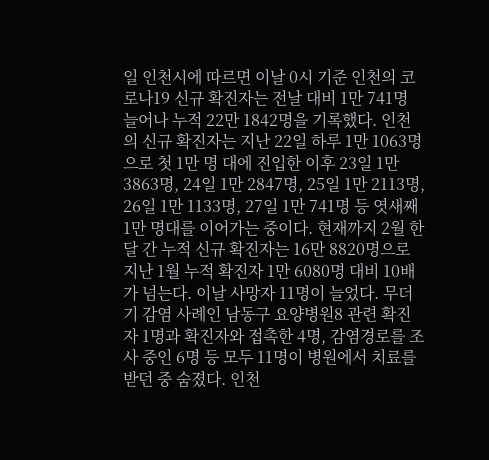일 인천시에 따르면 이날 0시 기준 인천의 코로나19 신규 확진자는 전날 대비 1만 741명 늘어나 누적 22만 1842명을 기록했다. 인천의 신규 확진자는 지난 22일 하루 1만 1063명으로 첫 1만 명 대에 진입한 이후 23일 1만 3863명, 24일 1만 2847명, 25일 1만 2113명, 26일 1만 1133명, 27일 1만 741명 등 엿새째 1만 명대를 이어가는 중이다. 현재까지 2월 한 달 간 누적 신규 확진자는 16만 8820명으로 지난 1월 누적 확진자 1만 6080명 대비 10배가 넘는다. 이날 사망자 11명이 늘었다. 무더기 감염 사례인 남동구 요양병원8 관련 확진자 1명과 확진자와 접촉한 4명, 감염경로를 조사 중인 6명 등 모두 11명이 병원에서 치료를 받던 중 숨졌다. 인천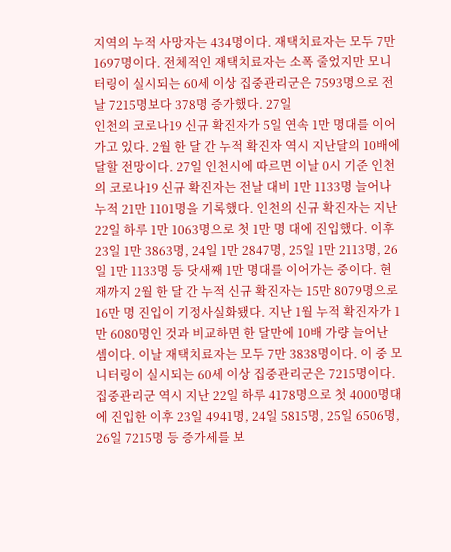지역의 누적 사망자는 434명이다. 재택치료자는 모두 7만 1697명이다. 전체적인 재택치료자는 소폭 줄었지만 모니터링이 실시되는 60세 이상 집중관리군은 7593명으로 전날 7215명보다 378명 증가했다. 27일
인천의 코로나19 신규 확진자가 5일 연속 1만 명대를 이어가고 있다. 2월 한 달 간 누적 확진자 역시 지난달의 10배에 달할 전망이다. 27일 인천시에 따르면 이날 0시 기준 인천의 코로나19 신규 확진자는 전날 대비 1만 1133명 늘어나 누적 21만 1101명을 기록했다. 인천의 신규 확진자는 지난 22일 하루 1만 1063명으로 첫 1만 명 대에 진입했다. 이후 23일 1만 3863명, 24일 1만 2847명, 25일 1만 2113명, 26일 1만 1133명 등 닷새째 1만 명대를 이어가는 중이다. 현재까지 2월 한 달 간 누적 신규 확진자는 15만 8079명으로 16만 명 진입이 기정사실화됐다. 지난 1월 누적 확진자가 1만 6080명인 것과 비교하면 한 달만에 10배 가량 늘어난 셈이다. 이날 재택치료자는 모두 7만 3838명이다. 이 중 모니터링이 실시되는 60세 이상 집중관리군은 7215명이다. 집중관리군 역시 지난 22일 하루 4178명으로 첫 4000명대에 진입한 이후 23일 4941명, 24일 5815명, 25일 6506명, 26일 7215명 등 증가세를 보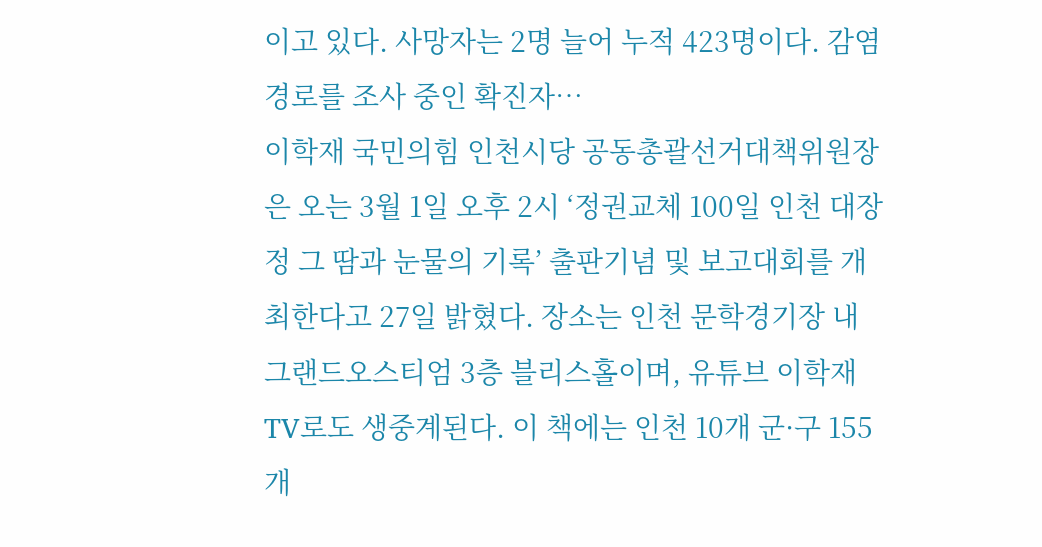이고 있다. 사망자는 2명 늘어 누적 423명이다. 감염경로를 조사 중인 확진자…
이학재 국민의힘 인천시당 공동총괄선거대책위원장은 오는 3월 1일 오후 2시 ‘정권교체 100일 인천 대장정 그 땀과 눈물의 기록’ 출판기념 및 보고대회를 개최한다고 27일 밝혔다. 장소는 인천 문학경기장 내 그랜드오스티엄 3층 블리스홀이며, 유튜브 이학재TV로도 생중계된다. 이 책에는 인천 10개 군·구 155개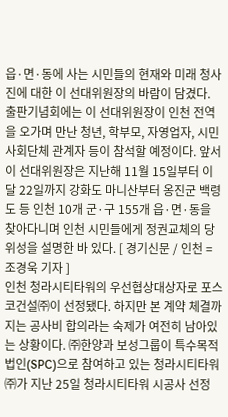읍·면·동에 사는 시민들의 현재와 미래 청사진에 대한 이 선대위원장의 바람이 담겼다. 출판기념회에는 이 선대위원장이 인천 전역을 오가며 만난 청년, 학부모, 자영업자, 시민사회단체 관계자 등이 참석할 예정이다. 앞서 이 선대위원장은 지난해 11월 15일부터 이달 22일까지 강화도 마니산부터 옹진군 백령도 등 인천 10개 군·구 155개 읍·면·동을 찾아다니며 인천 시민들에게 정권교체의 당위성을 설명한 바 있다. [ 경기신문 / 인천 = 조경욱 기자 ]
인천 청라시티타워의 우선협상대상자로 포스코건설㈜이 선정됐다. 하지만 본 계약 체결까지는 공사비 합의라는 숙제가 여전히 남아있는 상황이다. ㈜한양과 보성그룹이 특수목적법인(SPC)으로 참여하고 있는 청라시티타워㈜가 지난 25일 청라시티타워 시공사 선정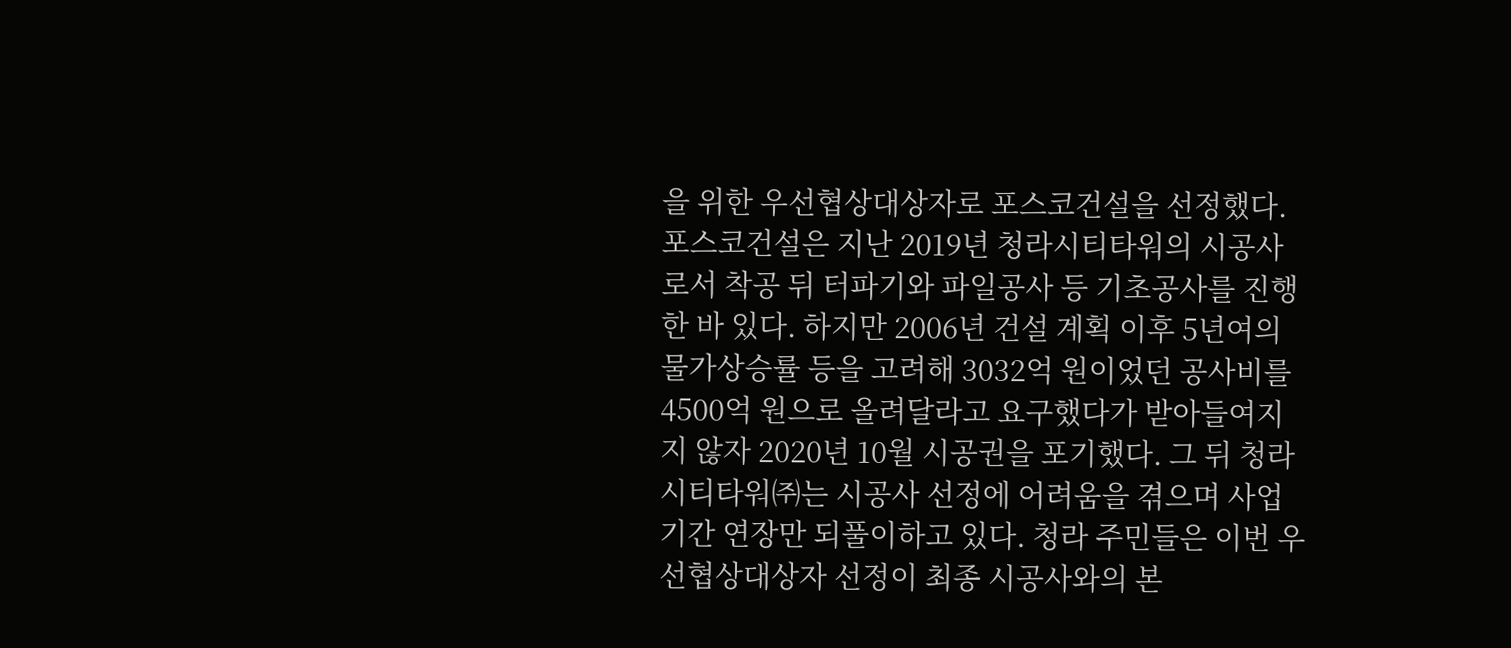을 위한 우선협상대상자로 포스코건설을 선정했다. 포스코건설은 지난 2019년 청라시티타워의 시공사로서 착공 뒤 터파기와 파일공사 등 기초공사를 진행한 바 있다. 하지만 2006년 건설 계획 이후 5년여의 물가상승률 등을 고려해 3032억 원이었던 공사비를 4500억 원으로 올려달라고 요구했다가 받아들여지지 않자 2020년 10월 시공권을 포기했다. 그 뒤 청라시티타워㈜는 시공사 선정에 어려움을 겪으며 사업기간 연장만 되풀이하고 있다. 청라 주민들은 이번 우선협상대상자 선정이 최종 시공사와의 본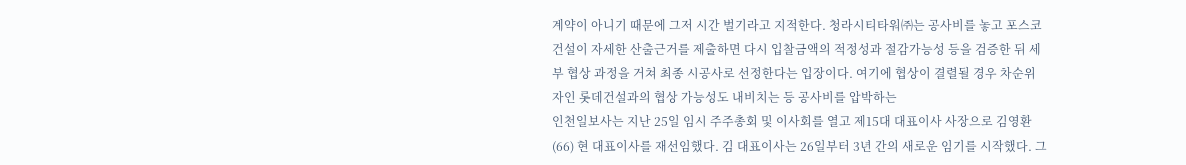계약이 아니기 때문에 그저 시간 벌기라고 지적한다. 청라시티타워㈜는 공사비를 놓고 포스코건설이 자세한 산출근거를 제출하면 다시 입찰금액의 적정성과 절감가능성 등을 검증한 뒤 세부 협상 과정을 거쳐 최종 시공사로 선정한다는 입장이다. 여기에 협상이 결렬될 경우 차순위자인 롯데건설과의 협상 가능성도 내비치는 등 공사비를 압박하는
인천일보사는 지난 25일 임시 주주총회 및 이사회를 열고 제15대 대표이사 사장으로 김영환(66) 현 대표이사를 재선임했다. 김 대표이사는 26일부터 3년 간의 새로운 임기를 시작했다. 그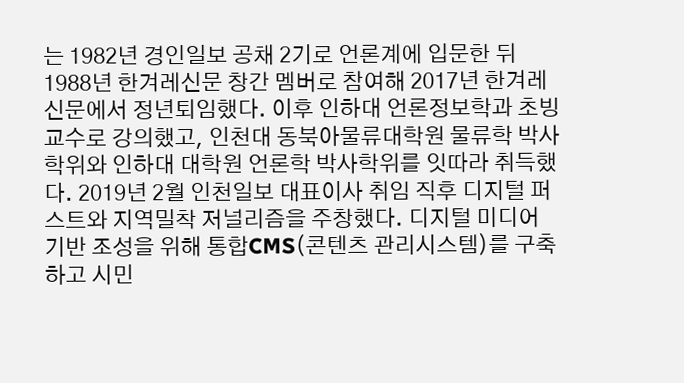는 1982년 경인일보 공채 2기로 언론계에 입문한 뒤 1988년 한겨레신문 창간 멤버로 참여해 2017년 한겨레신문에서 정년퇴임했다. 이후 인하대 언론정보학과 초빙교수로 강의했고, 인천대 동북아물류대학원 물류학 박사학위와 인하대 대학원 언론학 박사학위를 잇따라 취득했다. 2019년 2월 인천일보 대표이사 취임 직후 디지털 퍼스트와 지역밀착 저널리즘을 주창했다. 디지털 미디어 기반 조성을 위해 통합CMS(콘텐츠 관리시스템)를 구축하고 시민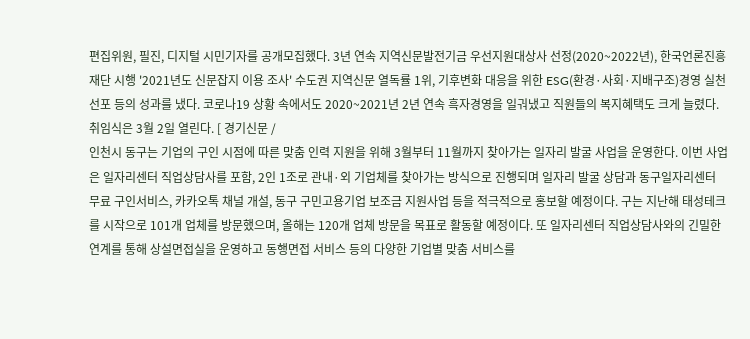편집위원, 필진, 디지털 시민기자를 공개모집했다. 3년 연속 지역신문발전기금 우선지원대상사 선정(2020~2022년), 한국언론진흥재단 시행 '2021년도 신문잡지 이용 조사' 수도권 지역신문 열독률 1위, 기후변화 대응을 위한 ESG(환경·사회·지배구조)경영 실천 선포 등의 성과를 냈다. 코로나19 상황 속에서도 2020~2021년 2년 연속 흑자경영을 일궈냈고 직원들의 복지혜택도 크게 늘렸다. 취임식은 3월 2일 열린다. [ 경기신문 /
인천시 동구는 기업의 구인 시점에 따른 맞춤 인력 지원을 위해 3월부터 11월까지 찾아가는 일자리 발굴 사업을 운영한다. 이번 사업은 일자리센터 직업상담사를 포함, 2인 1조로 관내·외 기업체를 찾아가는 방식으로 진행되며 일자리 발굴 상담과 동구일자리센터 무료 구인서비스, 카카오톡 채널 개설, 동구 구민고용기업 보조금 지원사업 등을 적극적으로 홍보할 예정이다. 구는 지난해 태성테크를 시작으로 101개 업체를 방문했으며, 올해는 120개 업체 방문을 목표로 활동할 예정이다. 또 일자리센터 직업상담사와의 긴밀한 연계를 통해 상설면접실을 운영하고 동행면접 서비스 등의 다양한 기업별 맞춤 서비스를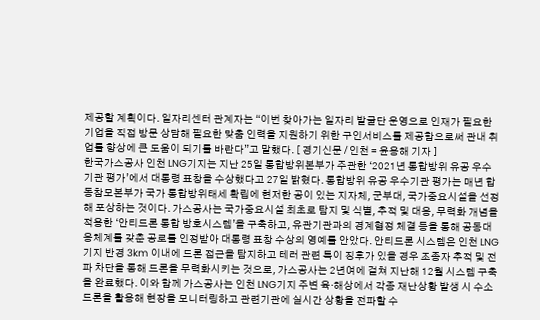제공할 계획이다. 일자리센터 관계자는 “이번 찾아가는 일자리 발굴단 운영으로 인재가 필요한 기업을 직접 방문 상담해 필요한 맞춤 인력을 지원하기 위한 구인서비스를 제공함으로써 관내 취업률 향상에 큰 도움이 되기를 바란다”고 말했다. [ 경기신문 / 인천 = 윤용해 기자 ]
한국가스공사 인천 LNG기지는 지난 25일 통합방위본부가 주관한 ‘2021년 통합방위 유공 우수기관 평가’에서 대통령 표창을 수상했다고 27일 밝혔다. 통합방위 유공 우수기관 평가는 매년 합동참모본부가 국가 통합방위태세 확립에 현저한 공이 있는 지자체, 군부대, 국가중요시설을 선정해 포상하는 것이다. 가스공사는 국가중요시설 최초로 탐지 및 식별, 추적 및 대응, 무력화 개념을 적용한 ‘안티드론 통합 방호시스템’을 구축하고, 유관기관과의 경계협정 체결 등을 통해 공동대응체계를 갖춘 공로를 인정받아 대통령 표창 수상의 영예를 안았다. 안티드론 시스템은 인천 LNG기지 반경 3km 이내에 드론 접근을 탐지하고 테러 관련 특이 징후가 있을 경우 조종자 추적 및 전파 차단을 통해 드론을 무력화시키는 것으로, 가스공사는 2년여에 걸쳐 지난해 12월 시스템 구축을 완료했다. 이와 함께 가스공사는 인천 LNG기지 주변 육·해상에서 각종 재난상황 발생 시 수소드론을 활용해 현장을 모니터링하고 관련기관에 실시간 상황을 전파할 수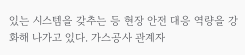있는 시스템을 갖추는 등 현장 안전 대응 역량을 강화해 나가고 있다. 가스공사 관계자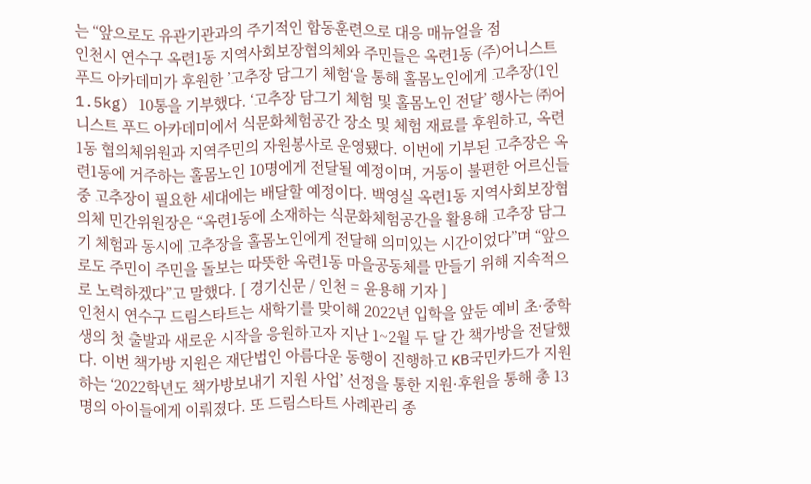는 “앞으로도 유관기관과의 주기적인 합동훈련으로 대응 매뉴얼을 점
인천시 연수구 옥련1동 지역사회보장협의체와 주민들은 옥련1동 (주)어니스트 푸드 아카데미가 후원한 ’고추장 담그기 체험‘을 통해 홀몸노인에게 고추장(1인 1.5kg) 10통을 기부했다. ‘고추장 담그기 체험 및 홀몸노인 전달’ 행사는 ㈜어니스트 푸드 아카데미에서 식문화체험공간 장소 및 체험 재료를 후원하고, 옥련1동 협의체위원과 지역주민의 자원봉사로 운영됐다. 이번에 기부된 고추장은 옥련1동에 거주하는 홀몸노인 10명에게 전달될 예정이며, 거동이 불편한 어르신들 중 고추장이 필요한 세대에는 배달할 예정이다. 백영실 옥련1동 지역사회보장협의체 민간위원장은 “옥련1동에 소재하는 식문화체험공간을 활용해 고추장 담그기 체험과 동시에 고추장을 홀몸노인에게 전달해 의미있는 시간이었다”며 “앞으로도 주민이 주민을 돌보는 따뜻한 옥련1동 마을공동체를 만들기 위해 지속적으로 노력하겠다”고 말했다. [ 경기신문 / 인천 = 윤용해 기자 ]
인천시 연수구 드림스타트는 새학기를 맞이해 2022년 입학을 앞둔 예비 초·중학생의 첫 출발과 새로운 시작을 응원하고자 지난 1~2월 두 달 간 책가방을 전달했다. 이번 책가방 지원은 재단법인 아름다운 동행이 진행하고 KB국민카드가 지원하는 ‘2022학년도 책가방보내기 지원 사업’ 선정을 통한 지원·후원을 통해 총 13명의 아이들에게 이뤄졌다. 또 드림스타트 사례관리 종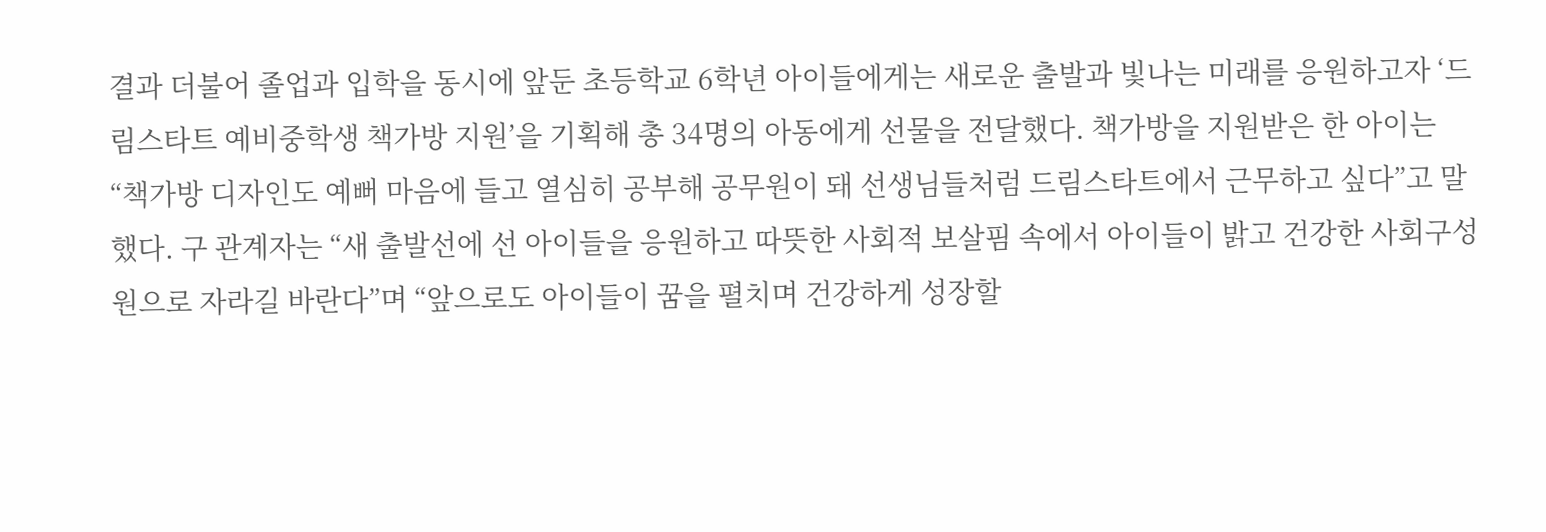결과 더불어 졸업과 입학을 동시에 앞둔 초등학교 6학년 아이들에게는 새로운 출발과 빛나는 미래를 응원하고자 ‘드림스타트 예비중학생 책가방 지원’을 기획해 총 34명의 아동에게 선물을 전달했다. 책가방을 지원받은 한 아이는 “책가방 디자인도 예뻐 마음에 들고 열심히 공부해 공무원이 돼 선생님들처럼 드림스타트에서 근무하고 싶다”고 말했다. 구 관계자는 “새 출발선에 선 아이들을 응원하고 따뜻한 사회적 보살핌 속에서 아이들이 밝고 건강한 사회구성원으로 자라길 바란다”며 “앞으로도 아이들이 꿈을 펼치며 건강하게 성장할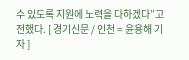수 있도록 지원에 노력을 다하겠다”고 전했다. [ 경기신문 / 인천 = 윤용해 기자 ]